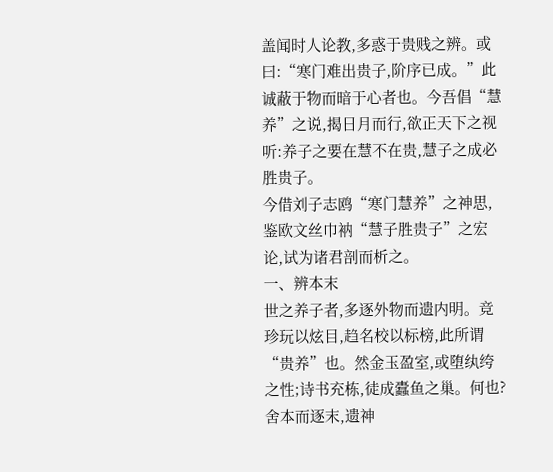盖闻时人论教,多惑于贵贱之辨。或曰:“寒门难出贵子,阶序已成。”此诚蔽于物而暗于心者也。今吾倡“慧养”之说,揭日月而行,欲正天下之视听:养子之要在慧不在贵,慧子之成必胜贵子。
今借刘子志鸥“寒门慧养”之神思,鉴欧文丝巾衲“慧子胜贵子”之宏论,试为诸君剖而析之。
一、辨本末
世之养子者,多逐外物而遗内明。竞珍玩以炫目,趋名校以标榜,此所谓“贵养”也。然金玉盈室,或堕纨绔之性;诗书充栋,徒成蠹鱼之巢。何也?舍本而逐末,遗神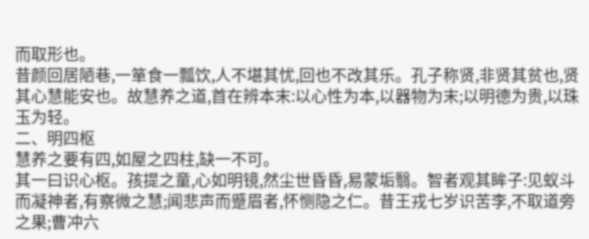而取形也。
昔颜回居陋巷,一箪食一瓢饮,人不堪其忧,回也不改其乐。孔子称贤,非贤其贫也,贤其心慧能安也。故慧养之道,首在辨本末:以心性为本,以器物为末;以明德为贵,以珠玉为轻。
二、明四枢
慧养之要有四,如屋之四柱,缺一不可。
其一曰识心枢。孩提之童,心如明镜,然尘世昏昏,易蒙垢翳。智者观其眸子:见蚁斗而凝神者,有察微之慧;闻悲声而蹙眉者,怀恻隐之仁。昔王戎七岁识苦李,不取道旁之果;曹冲六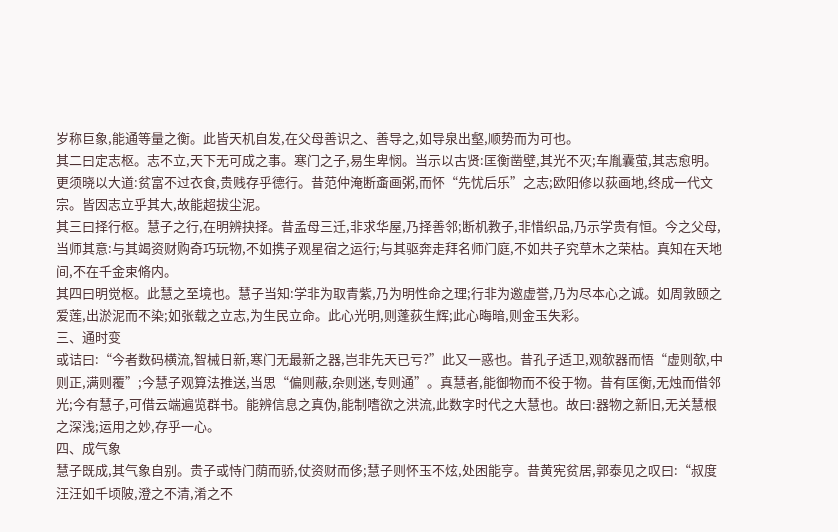岁称巨象,能通等量之衡。此皆天机自发,在父母善识之、善导之,如导泉出壑,顺势而为可也。
其二曰定志枢。志不立,天下无可成之事。寒门之子,易生卑悯。当示以古贤:匡衡凿壁,其光不灭;车胤囊萤,其志愈明。更须晓以大道:贫富不过衣食,贵贱存乎德行。昔范仲淹断齑画粥,而怀“先忧后乐”之志;欧阳修以荻画地,终成一代文宗。皆因志立乎其大,故能超拔尘泥。
其三曰择行枢。慧子之行,在明辨抉择。昔孟母三迁,非求华屋,乃择善邻;断机教子,非惜织品,乃示学贵有恒。今之父母,当师其意:与其竭资财购奇巧玩物,不如携子观星宿之运行;与其驱奔走拜名师门庭,不如共子究草木之荣枯。真知在天地间,不在千金束脩内。
其四曰明觉枢。此慧之至境也。慧子当知:学非为取青紫,乃为明性命之理;行非为邀虚誉,乃为尽本心之诚。如周敦颐之爱莲,出淤泥而不染;如张载之立志,为生民立命。此心光明,则蓬荻生辉;此心晦暗,则金玉失彩。
三、通时变
或诘曰:“今者数码横流,智械日新,寒门无最新之器,岂非先天已亏?”此又一惑也。昔孔子适卫,观欹器而悟“虚则欹,中则正,满则覆”;今慧子观算法推送,当思“偏则蔽,杂则迷,专则通”。真慧者,能御物而不役于物。昔有匡衡,无烛而借邻光;今有慧子,可借云端遍览群书。能辨信息之真伪,能制嗜欲之洪流,此数字时代之大慧也。故曰:器物之新旧,无关慧根之深浅;运用之妙,存乎一心。
四、成气象
慧子既成,其气象自别。贵子或恃门荫而骄,仗资财而侈;慧子则怀玉不炫,处困能亨。昔黄宪贫居,郭泰见之叹曰:“叔度汪汪如千顷陂,澄之不清,淆之不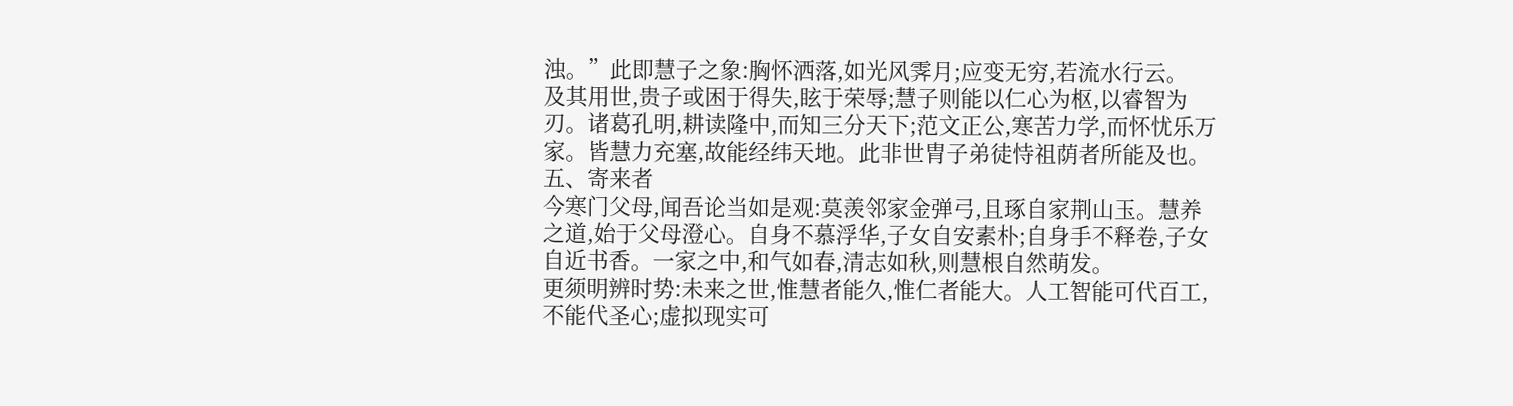浊。”此即慧子之象:胸怀洒落,如光风霁月;应变无穷,若流水行云。
及其用世,贵子或困于得失,眩于荣辱;慧子则能以仁心为枢,以睿智为刃。诸葛孔明,耕读隆中,而知三分天下;范文正公,寒苦力学,而怀忧乐万家。皆慧力充塞,故能经纬天地。此非世胄子弟徒恃祖荫者所能及也。
五、寄来者
今寒门父母,闻吾论当如是观:莫羡邻家金弹弓,且琢自家荆山玉。慧养之道,始于父母澄心。自身不慕浮华,子女自安素朴;自身手不释卷,子女自近书香。一家之中,和气如春,清志如秋,则慧根自然萌发。
更须明辨时势:未来之世,惟慧者能久,惟仁者能大。人工智能可代百工,不能代圣心;虚拟现实可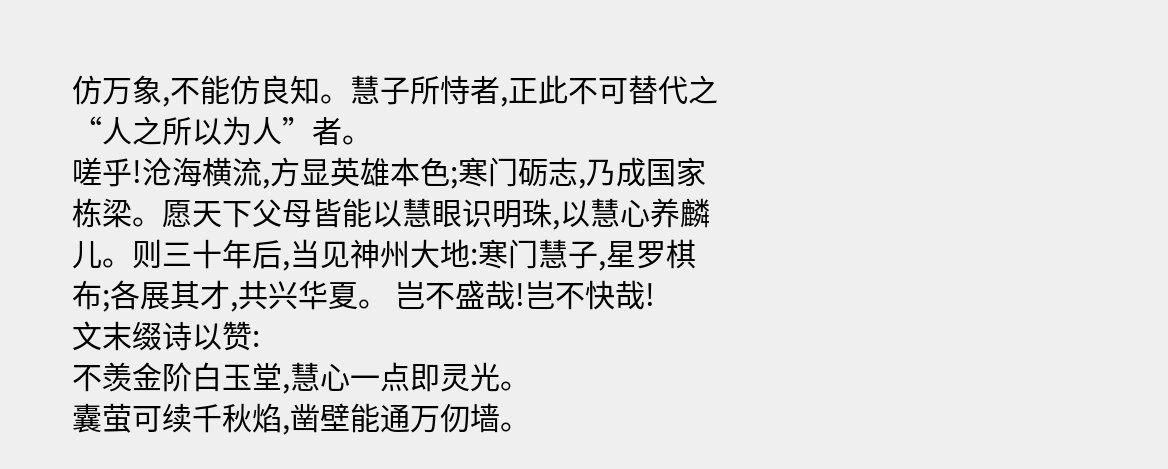仿万象,不能仿良知。慧子所恃者,正此不可替代之“人之所以为人”者。
嗟乎!沧海横流,方显英雄本色;寒门砺志,乃成国家栋梁。愿天下父母皆能以慧眼识明珠,以慧心养麟儿。则三十年后,当见神州大地:寒门慧子,星罗棋布;各展其才,共兴华夏。 岂不盛哉!岂不快哉!
文末缀诗以赞:
不羡金阶白玉堂,慧心一点即灵光。
囊萤可续千秋焰,凿壁能通万仞墙。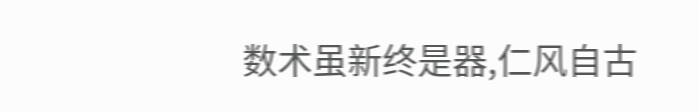数术虽新终是器,仁风自古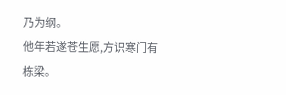乃为纲。
他年若遂苍生愿,方识寒门有栋梁。